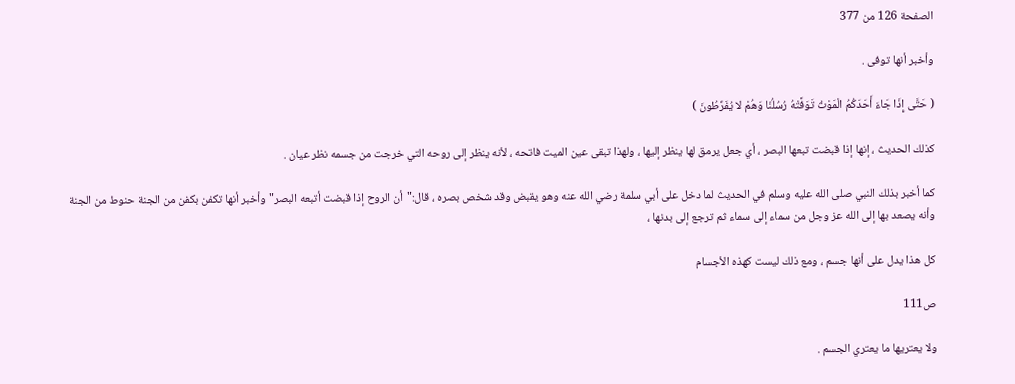الصفحة 126 من 377

وأخبر أنها توفى .

( حَتَّى إِذَا جَاءَ أَحَدَكُمُ الْمَوْتُ تَوَفَّتْهُ رُسُلُنَا وَهُمْ لا يُفَرِّطُونَ )

كذلك الحديث ، إنها إذا قبضت تبعها البصر ، أي جعل يرمق لها ينظر إليها ، ولهذا تبقى عين الميت فاتحه ، لأنه ينظر إلى روحه التي خرجت من جسمه نظر عيان .

كما أخبر بذلك النبي صلى الله عليه وسلم في الحديث لما دخل على أبي سلمة رضي الله عنه وهو يقبض وقد شخص بصره ، قال:"أن الروح إذا قبضت أتبعه البصر"وأخبر أنها تكفن بكفن من الجنة حنوط من الجنة وأنه يصعد بها إلى الله عز وجل من سماء إلى سماء ثم ترجع إلى بدنها ،

كل هذا يدل على أنها جسم ، ومع ذلك ليست كهذه الأجسام

ص111

ولا يعتريها ما يعتري الجسم .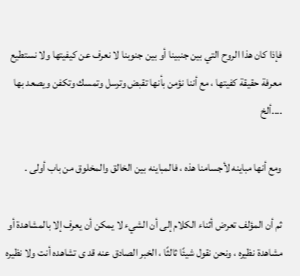فإذا كان هذا الروح التي بين جنبينا أو بين جنوبنا لا نعرف عن كيفيتها ولا نستطيع معرفة حقيقة كفيتها ، مع أننا نؤمن بأنها تقبض وترسل وتمسك وتكفن ويصعد بها ....ألخ

ومع أنها مباينه لأجسامنا هذه ، فالمباينه بين الخالق والمخلوق من باب أولى .

ثم أن المؤلف تعرض أثناء الكلام إلى أن الشيء لا يمكن أن يعرف إلا بالمشاهدة أو مشاهدة نظيره ، ونحن نقول شيئًا ثالثًا ، الخبر الصادق عنه قد ى تشاهده أنت ولا نظيره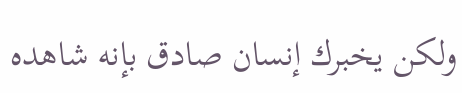ولكن يخبرك إنسان صادق بإنه شاهده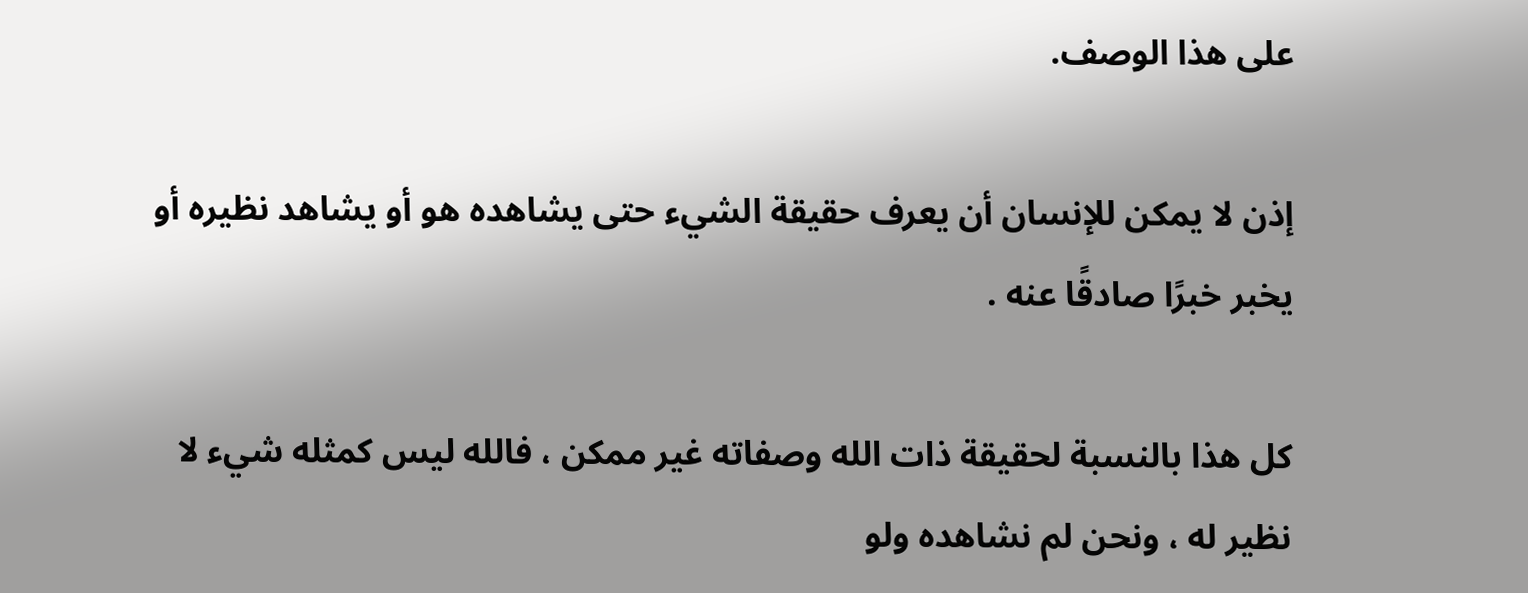على هذا الوصف.

إذن لا يمكن للإنسان أن يعرف حقيقة الشيء حتى يشاهده هو أو يشاهد نظيره أو يخبر خبرًا صادقًا عنه .

كل هذا بالنسبة لحقيقة ذات الله وصفاته غير ممكن ، فالله ليس كمثله شيء لا نظير له ، ونحن لم نشاهده ولو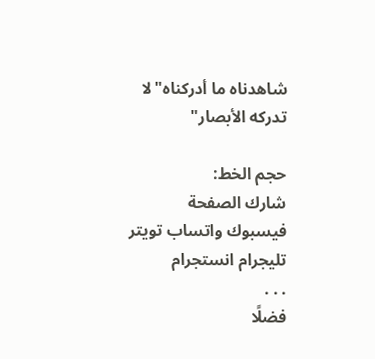شاهدناه ما أدركناه"لا تدركه الأبصار"

حجم الخط:
شارك الصفحة
فيسبوك واتساب تويتر تليجرام انستجرام
. . .
فضلًا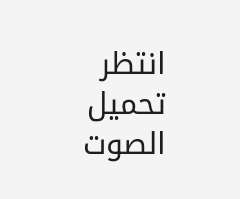انتظر تحميل الصوت